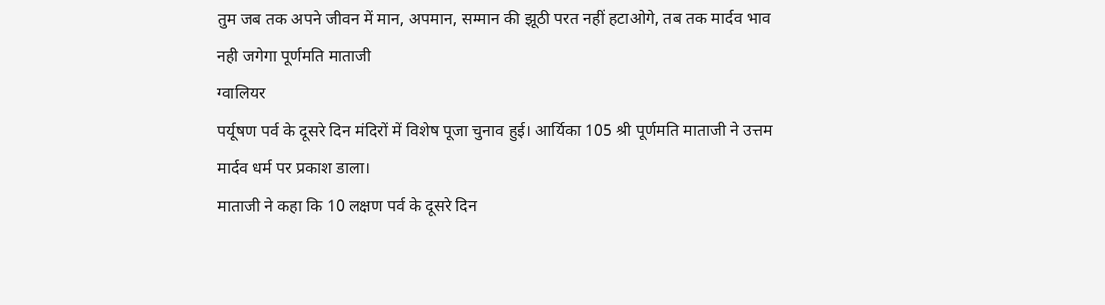तुम जब तक अपने जीवन में मान, अपमान, सम्मान की झूठी परत नहीं हटाओगे, तब तक मार्दव भाव नही जगेगा पूर्णमति माताजी
ग्वालियर
पर्यूषण पर्व के दूसरे दिन मंदिरों में विशेष पूजा चुनाव हुई। आर्यिका 105 श्री पूर्णमति माताजी ने उत्तम मार्दव धर्म पर प्रकाश डाला।
माताजी ने कहा कि 10 लक्षण पर्व के दूसरे दिन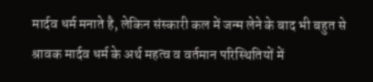मार्दव धर्म मनाते है, लेकिन संस्कारी कल में जन्म लेने के बाद भी बहुत से श्रावक मार्दव धर्म के अर्थ महत्व व वर्तमान परिस्थितियों में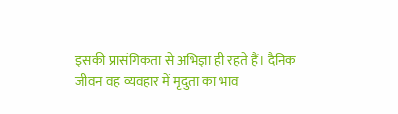इसकी प्रासंगिकता से अभिज्ञा ही रहते हैं। दैनिक जीवन वह व्यवहार में मृदुता का भाव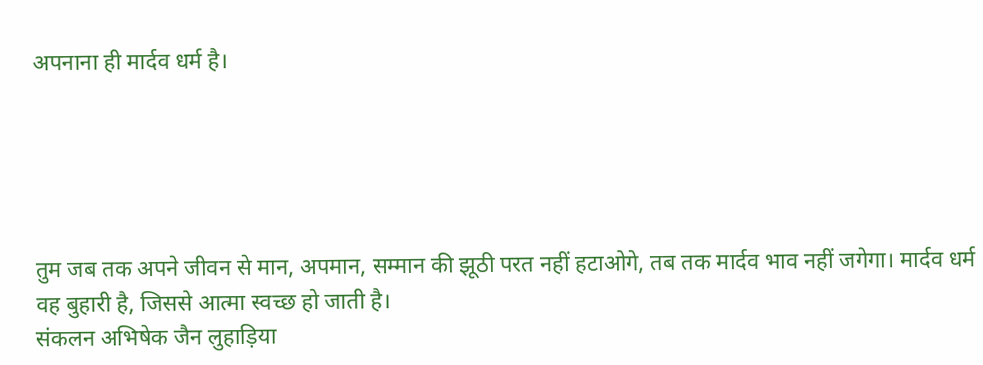अपनाना ही मार्दव धर्म है।





तुम जब तक अपने जीवन से मान, अपमान, सम्मान की झूठी परत नहीं हटाओगे, तब तक मार्दव भाव नहीं जगेगा। मार्दव धर्म वह बुहारी है, जिससे आत्मा स्वच्छ हो जाती है।
संकलन अभिषेक जैन लुहाड़िया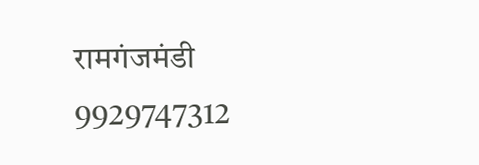रामगंजमंडी 9929747312